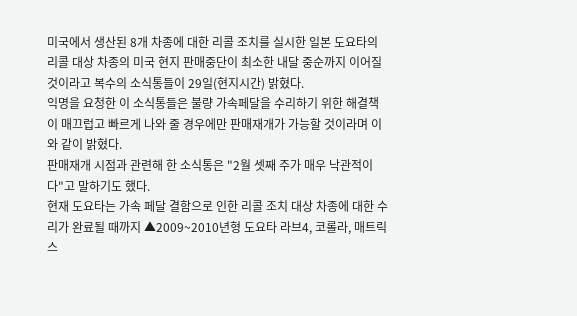미국에서 생산된 8개 차종에 대한 리콜 조치를 실시한 일본 도요타의 리콜 대상 차종의 미국 현지 판매중단이 최소한 내달 중순까지 이어질 것이라고 복수의 소식통들이 29일(현지시간) 밝혔다.
익명을 요청한 이 소식통들은 불량 가속페달을 수리하기 위한 해결책이 매끄럽고 빠르게 나와 줄 경우에만 판매재개가 가능할 것이라며 이와 같이 밝혔다.
판매재개 시점과 관련해 한 소식통은 "2월 셋째 주가 매우 낙관적이다"고 말하기도 했다.
현재 도요타는 가속 페달 결함으로 인한 리콜 조치 대상 차종에 대한 수리가 완료될 때까지 ▲2009~2010년형 도요타 라브4, 코롤라, 매트릭스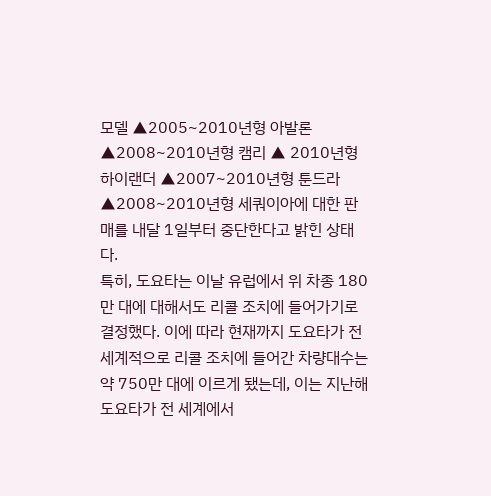모델 ▲2005~2010년형 아발론 ▲2008~2010년형 캠리 ▲ 2010년형 하이랜더 ▲2007~2010년형 툰드라 ▲2008~2010년형 세쿼이아에 대한 판매를 내달 1일부터 중단한다고 밝힌 상태다.
특히, 도요타는 이날 유럽에서 위 차종 180만 대에 대해서도 리콜 조치에 들어가기로 결정했다. 이에 따라 현재까지 도요타가 전 세계적으로 리콜 조치에 들어간 차량대수는 약 750만 대에 이르게 됐는데, 이는 지난해 도요타가 전 세계에서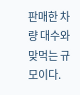판매한 차량 대수와 맞먹는 규모이다.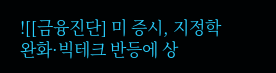![[금융진단] 미 증시, 지정학 완화·빅테크 반등에 상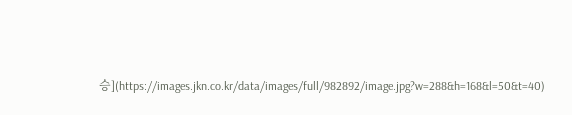승](https://images.jkn.co.kr/data/images/full/982892/image.jpg?w=288&h=168&l=50&t=40)